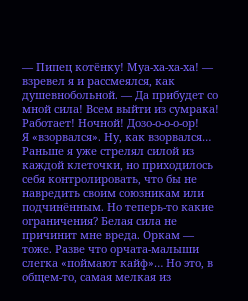— Пипец котёнку! Муа-ха-ха-ха! — взревел я и рассмеялся, как душевнобольной. — Да прибудет со мной сила! Всем выйти из сумрака! Работает! Ночной! Дозо-о-о-о-ор!
Я «взорвался». Ну, как взорвался… Раньше я уже стрелял силой из каждой клеточки, но приходилось себя контролировать, что бы не навредить своим союзникам или подчинённым. Но теперь-то какие ограничения? Белая сила не причинит мне вреда. Оркам — тоже. Разве что орчата-малыши слегка «поймают кайф»… Но это, в общем-то, самая мелкая из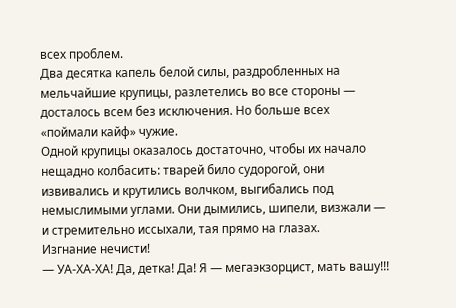всех проблем.
Два десятка капель белой силы, раздробленных на мельчайшие крупицы, разлетелись во все стороны — досталось всем без исключения. Но больше всех «поймали кайф» чужие.
Одной крупицы оказалось достаточно, чтобы их начало нещадно колбасить: тварей било судорогой, они извивались и крутились волчком, выгибались под немыслимыми углами. Они дымились, шипели, визжали — и стремительно иссыхали, тая прямо на глазах.
Изгнание нечисти!
— УА-ХА-ХА! Да, детка! Да! Я — мегаэкзорцист, мать вашу!!!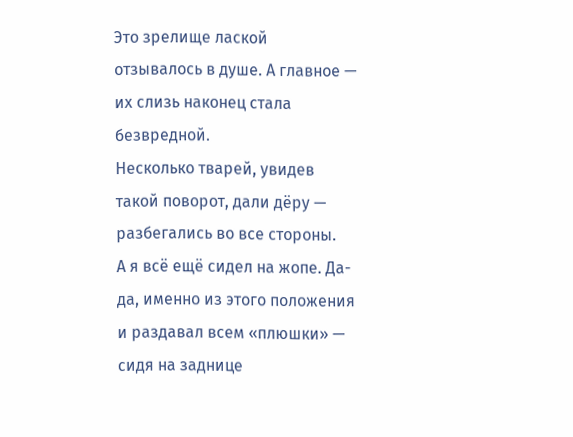Это зрелище лаской отзывалось в душе. А главное — их слизь наконец стала безвредной.
Несколько тварей, увидев такой поворот, дали дёру — разбегались во все стороны.
А я всё ещё сидел на жопе. Да-да, именно из этого положения и раздавал всем «плюшки» — сидя на заднице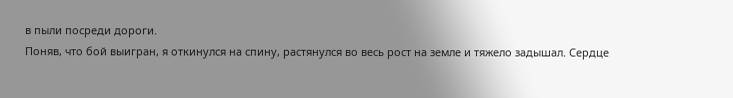в пыли посреди дороги.
Поняв, что бой выигран, я откинулся на спину, растянулся во весь рост на земле и тяжело задышал. Сердце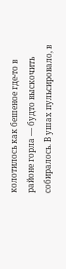колотилось как бешеное где-то в районе горла — будто выскочить собиралось. В ушах пульсировало, в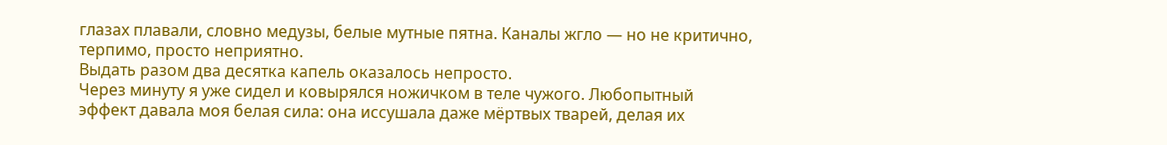глазах плавали, словно медузы, белые мутные пятна. Каналы жгло — но не критично, терпимо, просто неприятно.
Выдать разом два десятка капель оказалось непросто.
Через минуту я уже сидел и ковырялся ножичком в теле чужого. Любопытный эффект давала моя белая сила: она иссушала даже мёртвых тварей, делая их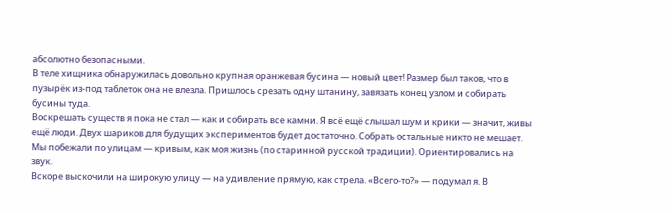абсолютно безопасными.
В теле хищника обнаружилась довольно крупная оранжевая бусина — новый цвет! Размер был таков, что в пузырёк из-под таблеток она не влезла. Пришлось срезать одну штанину, завязать конец узлом и собирать бусины туда.
Воскрешать существ я пока не стал — как и собирать все камни. Я всё ещё слышал шум и крики — значит, живы ещё люди. Двух шариков для будущих экспериментов будет достаточно. Собрать остальные никто не мешает.
Мы побежали по улицам — кривым, как моя жизнь (по старинной русской традиции). Ориентировались на звук.
Вскоре выскочили на широкую улицу — на удивление прямую, как стрела. «Всего-то?» — подумал я. В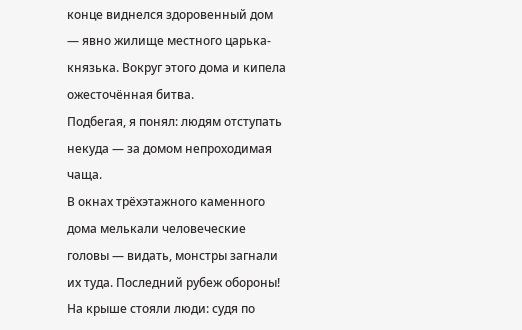конце виднелся здоровенный дом — явно жилище местного царька-князька. Вокруг этого дома и кипела ожесточённая битва.
Подбегая, я понял: людям отступать некуда — за домом непроходимая чаща.
В окнах трёхэтажного каменного дома мелькали человеческие головы — видать, монстры загнали их туда. Последний рубеж обороны! На крыше стояли люди: судя по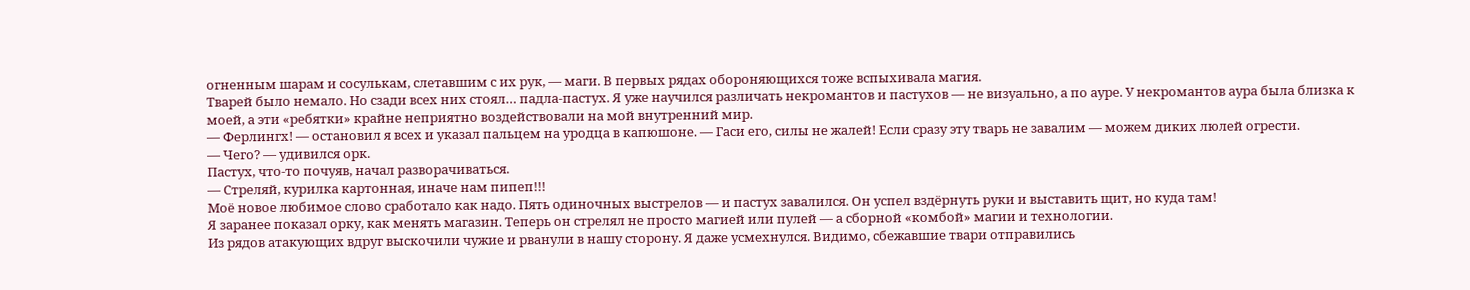огненным шарам и сосулькам, слетавшим с их рук, — маги. В первых рядах обороняющихся тоже вспыхивала магия.
Тварей было немало. Но сзади всех них стоял… падла-пастух. Я уже научился различать некромантов и пастухов — не визуально, а по ауре. У некромантов аура была близка к моей, а эти «ребятки» крайне неприятно воздействовали на мой внутренний мир.
— Ферлингх! — остановил я всех и указал пальцем на уродца в капюшоне. — Гаси его, силы не жалей! Если сразу эту тварь не завалим — можем диких люлей огрести.
— Чего? — удивился орк.
Пастух, что-то почуяв, начал разворачиваться.
— Стреляй, курилка картонная, иначе нам пипеп!!!
Моё новое любимое слово сработало как надо. Пять одиночных выстрелов — и пастух завалился. Он успел вздёрнуть руки и выставить щит, но куда там!
Я заранее показал орку, как менять магазин. Теперь он стрелял не просто магией или пулей — а сборной «комбой» магии и технологии.
Из рядов атакующих вдруг выскочили чужие и рванули в нашу сторону. Я даже усмехнулся. Видимо, сбежавшие твари отправились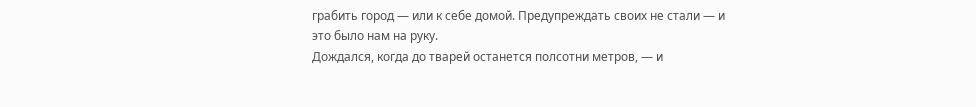грабить город — или к себе домой. Предупреждать своих не стали — и это было нам на руку.
Дождался, когда до тварей останется полсотни метров, — и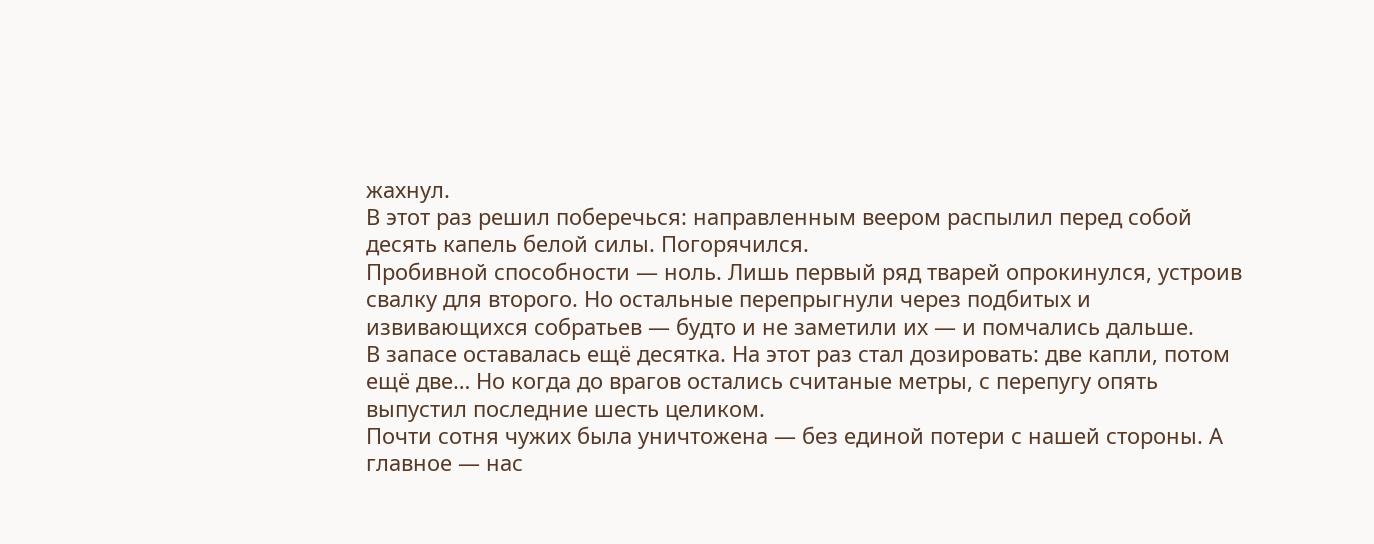жахнул.
В этот раз решил поберечься: направленным веером распылил перед собой десять капель белой силы. Погорячился.
Пробивной способности — ноль. Лишь первый ряд тварей опрокинулся, устроив свалку для второго. Но остальные перепрыгнули через подбитых и извивающихся собратьев — будто и не заметили их — и помчались дальше.
В запасе оставалась ещё десятка. На этот раз стал дозировать: две капли, потом ещё две… Но когда до врагов остались считаные метры, с перепугу опять выпустил последние шесть целиком.
Почти сотня чужих была уничтожена — без единой потери с нашей стороны. А главное — нас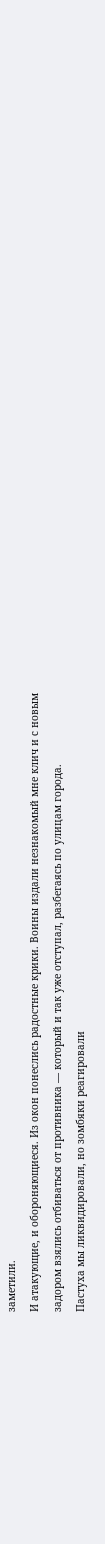заметили.
И атакующие, и обороняющиеся. Из окон понеслись радостные крики. Воины издали незнакомый мне клич и с новым задором взялись отбиваться от противника — который и так уже отступал, разбегаясь по улицам города.
Пастуха мы ликвидировали, но зомбяки реагировали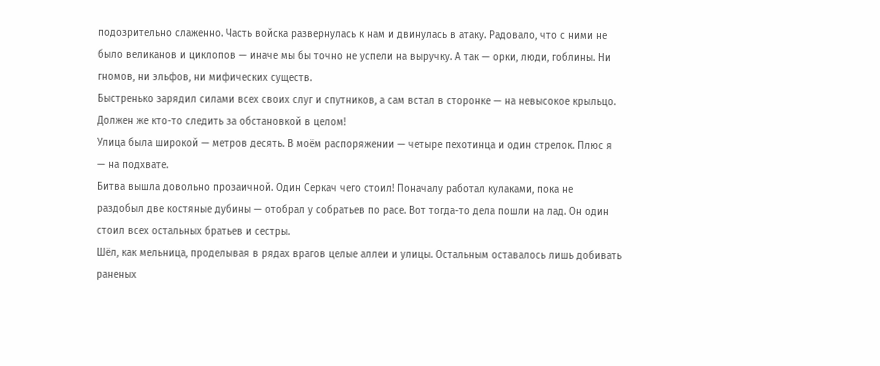подозрительно слаженно. Часть войска развернулась к нам и двинулась в атаку. Радовало, что с ними не было великанов и циклопов — иначе мы бы точно не успели на выручку. А так — орки, люди, гоблины. Ни гномов, ни эльфов, ни мифических существ.
Быстренько зарядил силами всех своих слуг и спутников, а сам встал в сторонке — на невысокое крыльцо. Должен же кто-то следить за обстановкой в целом!
Улица была широкой — метров десять. В моём распоряжении — четыре пехотинца и один стрелок. Плюс я — на подхвате.
Битва вышла довольно прозаичной. Один Серкач чего стоил! Поначалу работал кулаками, пока не раздобыл две костяные дубины — отобрал у собратьев по расе. Вот тогда-то дела пошли на лад. Он один стоил всех остальных братьев и сестры.
Шёл, как мельница, проделывая в рядах врагов целые аллеи и улицы. Остальным оставалось лишь добивать раненых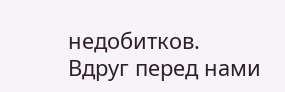недобитков.
Вдруг перед нами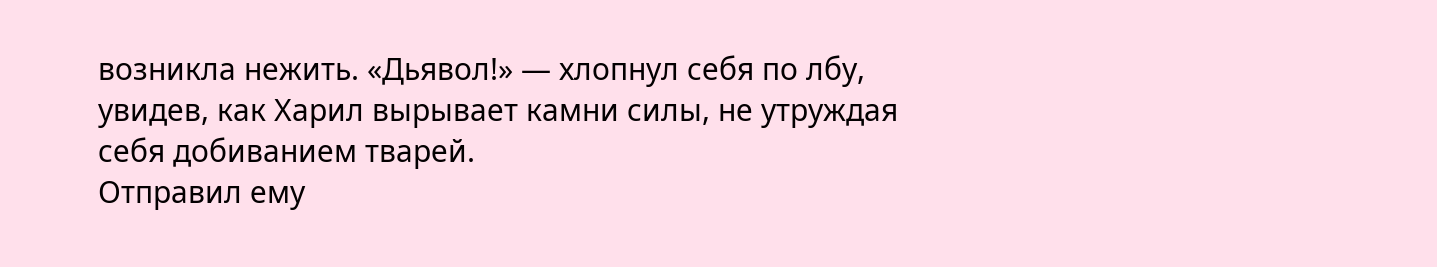возникла нежить. «Дьявол!» — хлопнул себя по лбу, увидев, как Харил вырывает камни силы, не утруждая себя добиванием тварей.
Отправил ему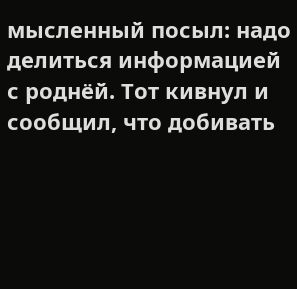мысленный посыл: надо делиться информацией с роднёй. Тот кивнул и сообщил, что добивать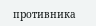противника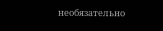необязательно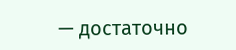— достаточно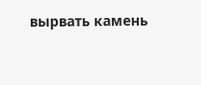вырвать камень